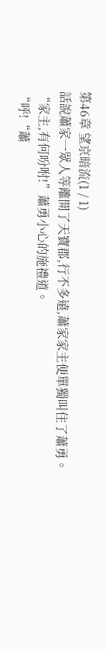第46章 望京暗流(1 / 1)
話說蕭家一眾人等離開了天寶郡,行不多遠,蕭家家主便單獨叫住了蕭勇。
“家主,有何吩咐!”蕭勇小心的施禮道。
“呼!“蕭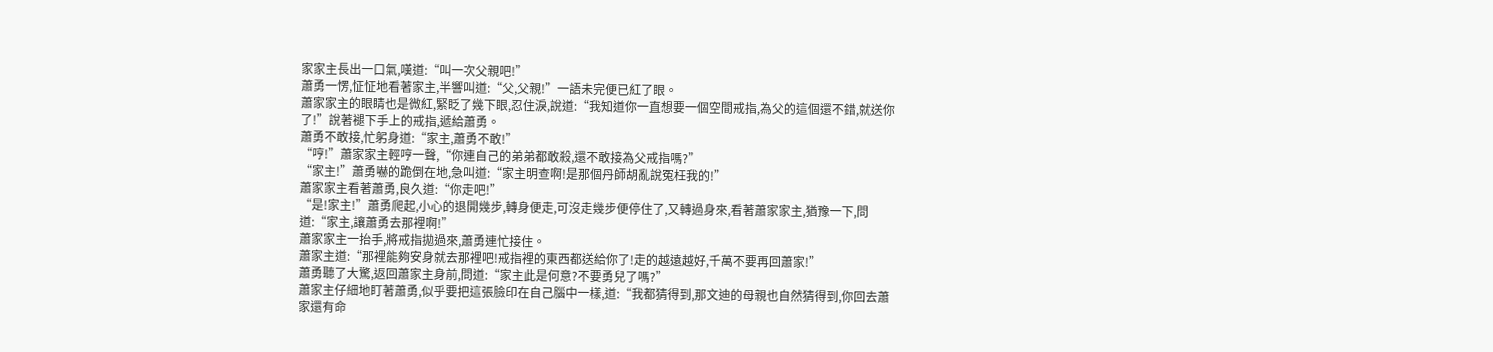家家主長出一口氣,嘆道:“叫一次父親吧!”
蕭勇一愣,怔怔地看著家主,半響叫道:“父,父親!”一語未完便已紅了眼。
蕭家家主的眼睛也是微紅,緊眨了幾下眼,忍住淚,說道:“我知道你一直想要一個空間戒指,為父的這個還不錯,就送你了!”說著褪下手上的戒指,遞給蕭勇。
蕭勇不敢接,忙躬身道:“家主,蕭勇不敢!”
“哼!”蕭家家主輕哼一聲,“你連自己的弟弟都敢殺,還不敢接為父戒指嗎?”
“家主!”蕭勇嚇的跪倒在地,急叫道:“家主明查啊!是那個丹師胡亂說冤枉我的!”
蕭家家主看著蕭勇,良久道:“你走吧!”
“是!家主!”蕭勇爬起,小心的退開幾步,轉身便走,可沒走幾步便停住了,又轉過身來,看著蕭家家主,猶豫一下,問道:“家主,讓蕭勇去那裡啊!”
蕭家家主一抬手,將戒指拋過來,蕭勇連忙接住。
蕭家主道:“那裡能夠安身就去那裡吧!戒指裡的東西都送給你了!走的越遠越好,千萬不要再回蕭家!”
蕭勇聽了大驚,返回蕭家主身前,問道:“家主此是何意?不要勇兒了嗎?”
蕭家主仔細地盯著蕭勇,似乎要把這張臉印在自己腦中一樣,道:“我都猜得到,那文迪的母親也自然猜得到,你回去蕭家還有命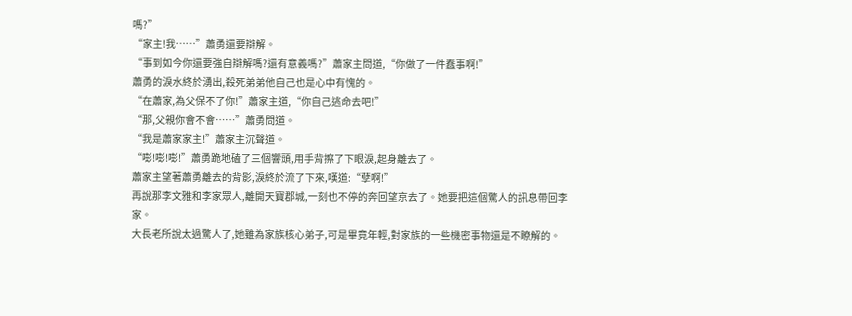嗎?”
“家主!我……”蕭勇還要辯解。
“事到如今你還要強自辯解嗎?還有意義嗎?”蕭家主問道,“你做了一件蠢事啊!”
蕭勇的淚水終於湧出,殺死弟弟他自己也是心中有愧的。
“在蕭家,為父保不了你!”蕭家主道,“你自己逃命去吧!”
“那,父親你會不會……”蕭勇問道。
“我是蕭家家主!”蕭家主沉聲道。
“嘭!嘭!嘭!”蕭勇跪地磕了三個響頭,用手背擦了下眼淚,起身離去了。
蕭家主望著蕭勇離去的背影,淚終於流了下來,嘆道:“孽啊!”
再說那李文雅和李家眾人,離開天寶郡城,一刻也不停的奔回望京去了。她要把這個驚人的訊息帶回李家。
大長老所說太過驚人了,她雖為家族核心弟子,可是畢竟年輕,對家族的一些機密事物還是不瞭解的。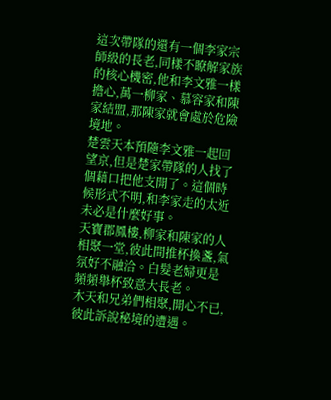這次帶隊的還有一個李家宗師級的長老,同樣不瞭解家族的核心機密,他和李文雅一樣擔心,萬一柳家、慕容家和陳家結盟,那陳家就會處於危險境地。
楚雲天本預隨李文雅一起回望京,但是楚家帶隊的人找了個藉口把他支開了。這個時候形式不明,和李家走的太近未必是什麼好事。
天寶郡鳳樓,柳家和陳家的人相聚一堂,彼此間推杯換盞,氣氛好不融洽。白髮老婦更是頻頻舉杯致意大長老。
木天和兄弟們相聚,開心不已,彼此訴說秘境的遭遇。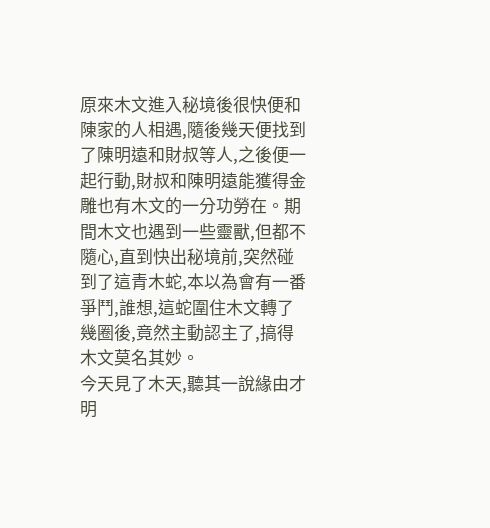原來木文進入秘境後很快便和陳家的人相遇,隨後幾天便找到了陳明遠和財叔等人,之後便一起行動,財叔和陳明遠能獲得金雕也有木文的一分功勞在。期間木文也遇到一些靈獸,但都不隨心,直到快出秘境前,突然碰到了這青木蛇,本以為會有一番爭鬥,誰想,這蛇圍住木文轉了幾圈後,竟然主動認主了,搞得木文莫名其妙。
今天見了木天,聽其一說緣由才明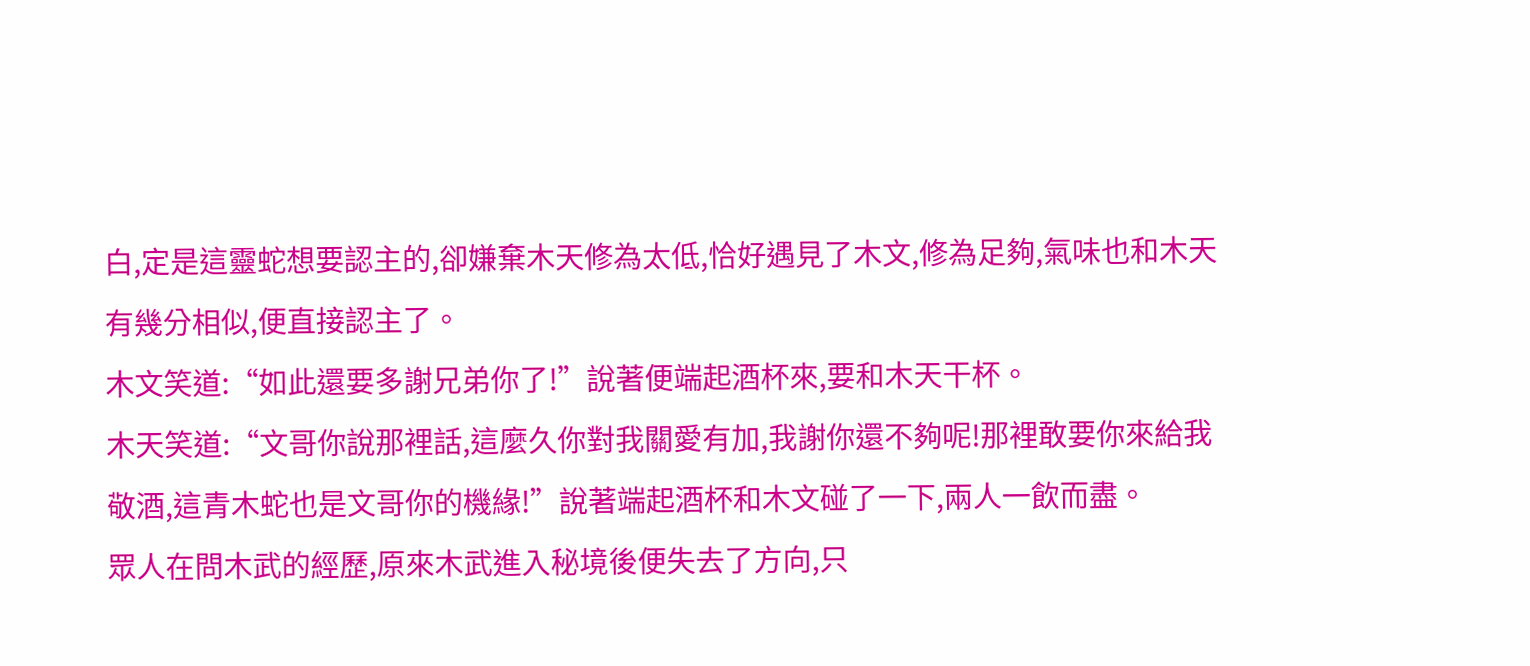白,定是這靈蛇想要認主的,卻嫌棄木天修為太低,恰好遇見了木文,修為足夠,氣味也和木天有幾分相似,便直接認主了。
木文笑道:“如此還要多謝兄弟你了!”說著便端起酒杯來,要和木天干杯。
木天笑道:“文哥你說那裡話,這麼久你對我關愛有加,我謝你還不夠呢!那裡敢要你來給我敬酒,這青木蛇也是文哥你的機緣!”說著端起酒杯和木文碰了一下,兩人一飲而盡。
眾人在問木武的經歷,原來木武進入秘境後便失去了方向,只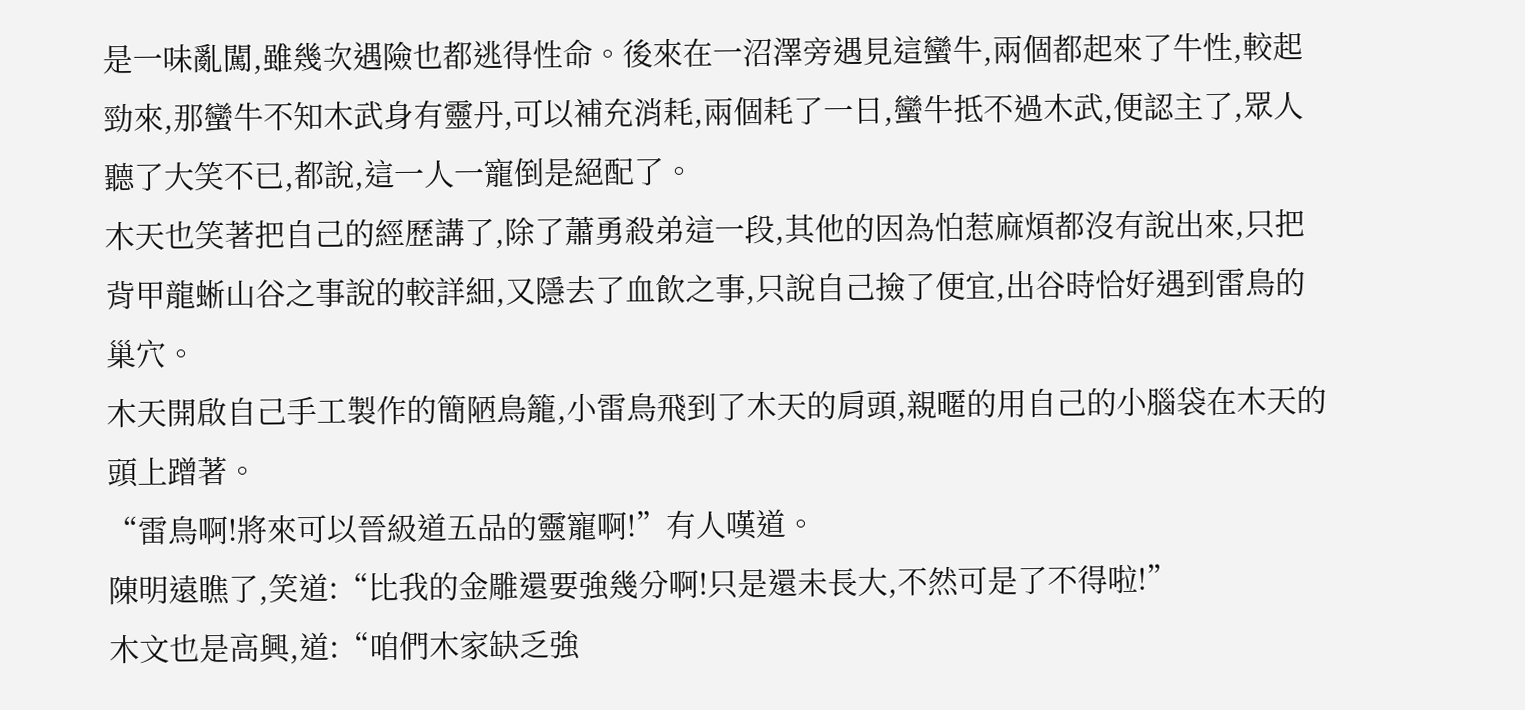是一味亂闖,雖幾次遇險也都逃得性命。後來在一沼澤旁遇見這蠻牛,兩個都起來了牛性,較起勁來,那蠻牛不知木武身有靈丹,可以補充消耗,兩個耗了一日,蠻牛抵不過木武,便認主了,眾人聽了大笑不已,都說,這一人一寵倒是絕配了。
木天也笑著把自己的經歷講了,除了蕭勇殺弟這一段,其他的因為怕惹麻煩都沒有說出來,只把背甲龍蜥山谷之事說的較詳細,又隱去了血飲之事,只說自己撿了便宜,出谷時恰好遇到雷鳥的巢穴。
木天開啟自己手工製作的簡陋鳥籠,小雷鳥飛到了木天的肩頭,親暱的用自己的小腦袋在木天的頭上蹭著。
“雷鳥啊!將來可以晉級道五品的靈寵啊!”有人嘆道。
陳明遠瞧了,笑道:“比我的金雕還要強幾分啊!只是還未長大,不然可是了不得啦!”
木文也是高興,道:“咱們木家缺乏強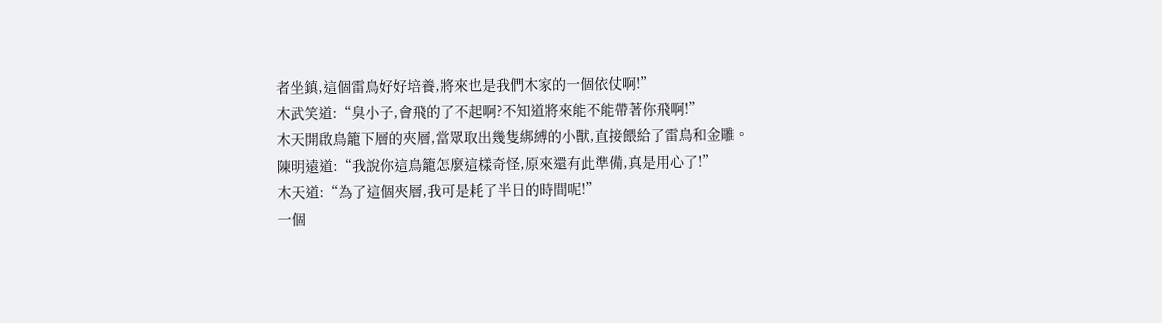者坐鎮,這個雷鳥好好培養,將來也是我們木家的一個依仗啊!”
木武笑道:“臭小子,會飛的了不起啊?不知道將來能不能帶著你飛啊!”
木天開啟鳥籠下層的夾層,當眾取出幾隻綁縛的小獸,直接餵給了雷鳥和金雕。
陳明遠道:“我說你這鳥籠怎麼這樣奇怪,原來還有此準備,真是用心了!”
木天道:“為了這個夾層,我可是耗了半日的時間呢!”
一個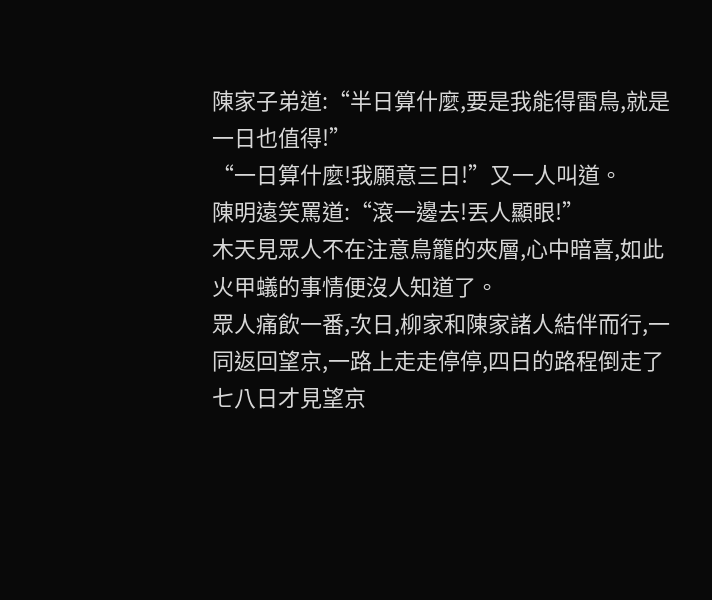陳家子弟道:“半日算什麼,要是我能得雷鳥,就是一日也值得!”
“一日算什麼!我願意三日!”又一人叫道。
陳明遠笑罵道:“滾一邊去!丟人顯眼!”
木天見眾人不在注意鳥籠的夾層,心中暗喜,如此火甲蟻的事情便沒人知道了。
眾人痛飲一番,次日,柳家和陳家諸人結伴而行,一同返回望京,一路上走走停停,四日的路程倒走了七八日才見望京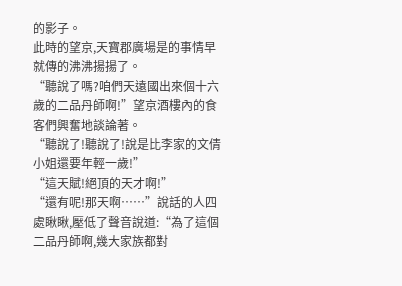的影子。
此時的望京,天寶郡廣場是的事情早就傳的沸沸揚揚了。
“聽說了嗎?咱們天遠國出來個十六歲的二品丹師啊!”望京酒樓內的食客們興奮地談論著。
“聽說了!聽說了!說是比李家的文倩小姐還要年輕一歲!”
“這天賦!絕頂的天才啊!”
“還有呢!那天啊……”說話的人四處瞅瞅,壓低了聲音說道:“為了這個二品丹師啊,幾大家族都對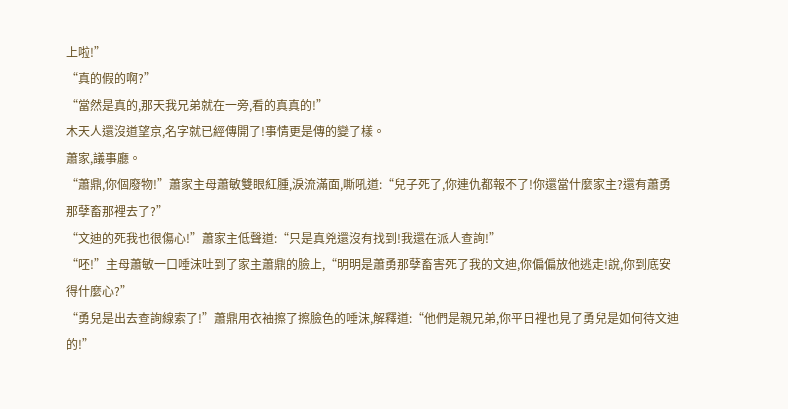上啦!”
“真的假的啊?”
“當然是真的,那天我兄弟就在一旁,看的真真的!”
木天人還沒道望京,名字就已經傳開了!事情更是傳的變了樣。
蕭家,議事廳。
“蕭鼎,你個廢物!”蕭家主母蕭敏雙眼紅腫,淚流滿面,嘶吼道:“兒子死了,你連仇都報不了!你還當什麼家主?還有蕭勇那孽畜那裡去了?”
“文迪的死我也很傷心!”蕭家主低聲道:“只是真兇還沒有找到!我還在派人查詢!”
“呸!”主母蕭敏一口唾沫吐到了家主蕭鼎的臉上,“明明是蕭勇那孽畜害死了我的文迪,你偏偏放他逃走!說,你到底安得什麼心?”
“勇兒是出去查詢線索了!”蕭鼎用衣袖擦了擦臉色的唾沫,解釋道:“他們是親兄弟,你平日裡也見了勇兒是如何待文迪的!”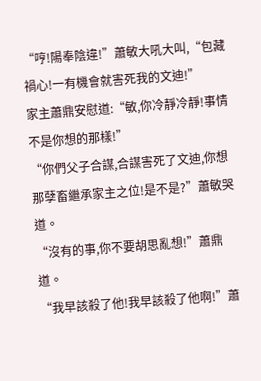“哼!陽奉陰違!”蕭敏大吼大叫,“包藏禍心!一有機會就害死我的文迪!”
家主蕭鼎安慰道:“敏,你冷靜冷靜!事情不是你想的那樣!”
“你們父子合謀,合謀害死了文迪,你想那孽畜繼承家主之位!是不是?”蕭敏哭道。
“沒有的事,你不要胡思亂想!”蕭鼎道。
“我早該殺了他!我早該殺了他啊!”蕭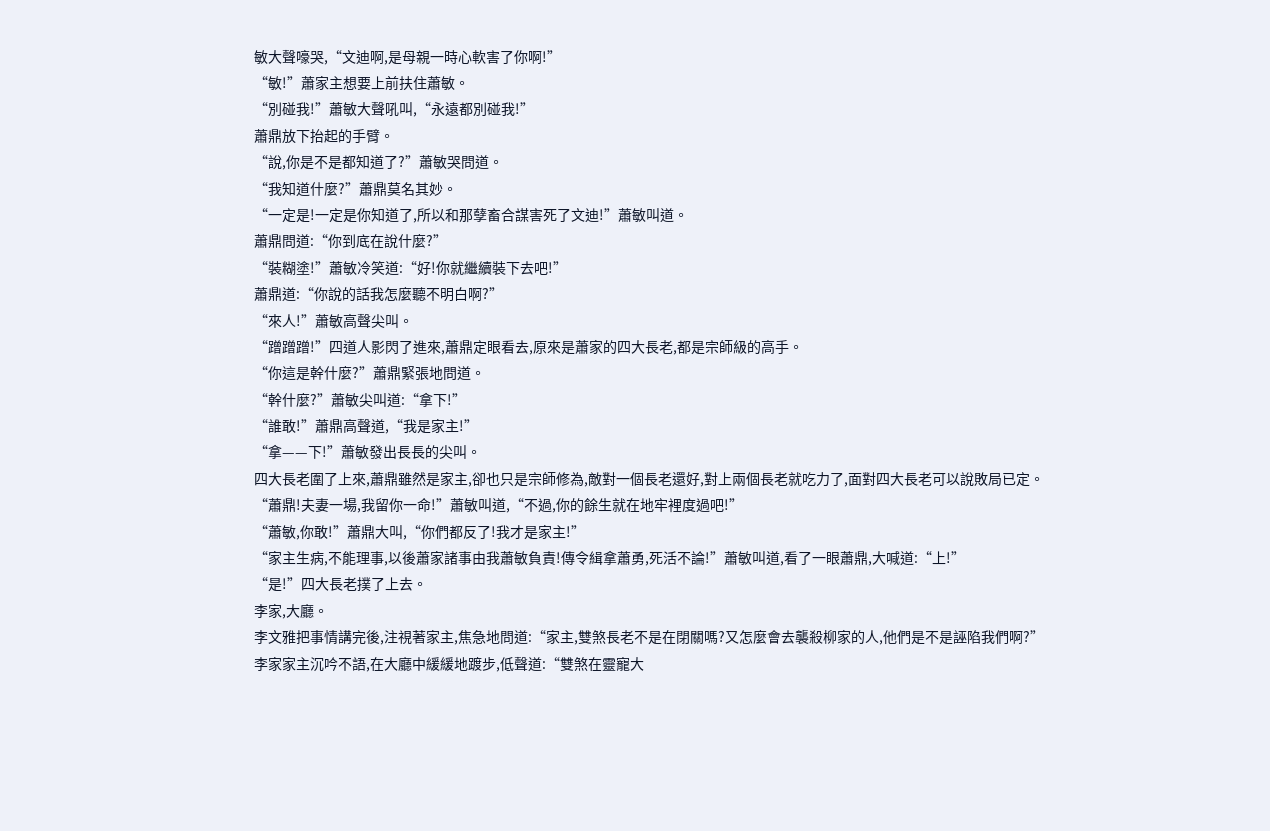敏大聲嚎哭,“文迪啊,是母親一時心軟害了你啊!”
“敏!”蕭家主想要上前扶住蕭敏。
“別碰我!”蕭敏大聲吼叫,“永遠都別碰我!”
蕭鼎放下抬起的手臂。
“說,你是不是都知道了?”蕭敏哭問道。
“我知道什麼?”蕭鼎莫名其妙。
“一定是!一定是你知道了,所以和那孽畜合謀害死了文迪!”蕭敏叫道。
蕭鼎問道:“你到底在說什麼?”
“裝糊塗!”蕭敏冷笑道:“好!你就繼續裝下去吧!”
蕭鼎道:“你說的話我怎麼聽不明白啊?”
“來人!”蕭敏高聲尖叫。
“蹭蹭蹭!”四道人影閃了進來,蕭鼎定眼看去,原來是蕭家的四大長老,都是宗師級的高手。
“你這是幹什麼?”蕭鼎緊張地問道。
“幹什麼?”蕭敏尖叫道:“拿下!”
“誰敢!”蕭鼎高聲道,“我是家主!”
“拿——下!”蕭敏發出長長的尖叫。
四大長老圍了上來,蕭鼎雖然是家主,卻也只是宗師修為,敵對一個長老還好,對上兩個長老就吃力了,面對四大長老可以說敗局已定。
“蕭鼎!夫妻一場,我留你一命!”蕭敏叫道,“不過,你的餘生就在地牢裡度過吧!”
“蕭敏,你敢!”蕭鼎大叫,“你們都反了!我才是家主!”
“家主生病,不能理事,以後蕭家諸事由我蕭敏負責!傳令緝拿蕭勇,死活不論!”蕭敏叫道,看了一眼蕭鼎,大喊道:“上!”
“是!”四大長老撲了上去。
李家,大廳。
李文雅把事情講完後,注視著家主,焦急地問道:“家主,雙煞長老不是在閉關嗎?又怎麼會去襲殺柳家的人,他們是不是誣陷我們啊?”
李家家主沉吟不語,在大廳中緩緩地踱步,低聲道:“雙煞在靈寵大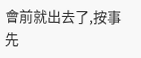會前就出去了,按事先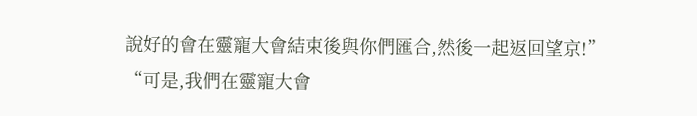說好的會在靈寵大會結束後與你們匯合,然後一起返回望京!”
“可是,我們在靈寵大會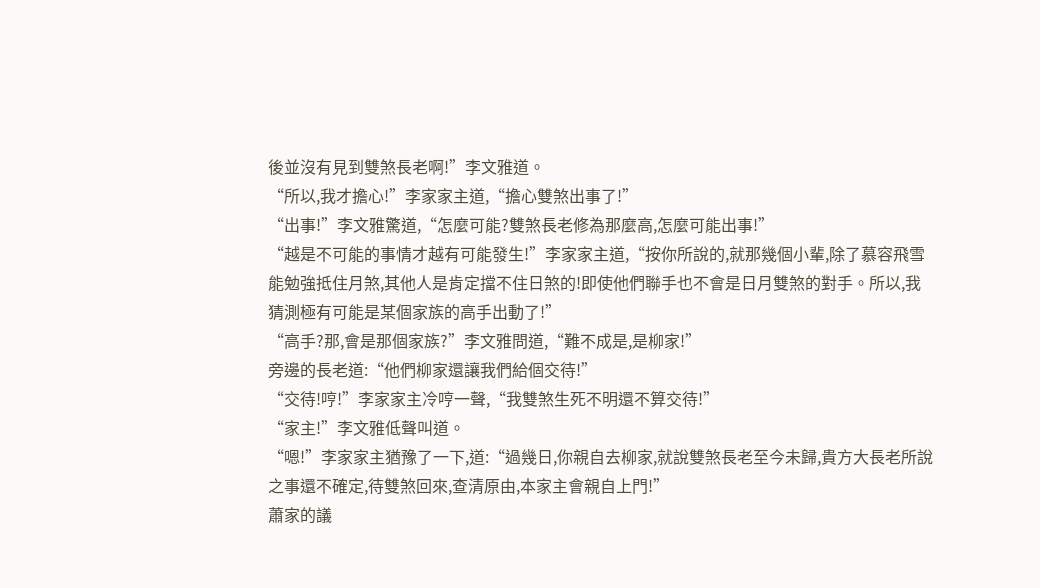後並沒有見到雙煞長老啊!”李文雅道。
“所以,我才擔心!”李家家主道,“擔心雙煞出事了!”
“出事!”李文雅驚道,“怎麼可能?雙煞長老修為那麼高,怎麼可能出事!”
“越是不可能的事情才越有可能發生!”李家家主道,“按你所說的,就那幾個小輩,除了慕容飛雪能勉強抵住月煞,其他人是肯定擋不住日煞的!即使他們聯手也不會是日月雙煞的對手。所以,我猜測極有可能是某個家族的高手出動了!”
“高手?那,會是那個家族?”李文雅問道,“難不成是,是柳家!”
旁邊的長老道:“他們柳家還讓我們給個交待!”
“交待!哼!”李家家主冷哼一聲,“我雙煞生死不明還不算交待!”
“家主!”李文雅低聲叫道。
“嗯!”李家家主猶豫了一下,道:“過幾日,你親自去柳家,就說雙煞長老至今未歸,貴方大長老所說之事還不確定,待雙煞回來,查清原由,本家主會親自上門!”
蕭家的議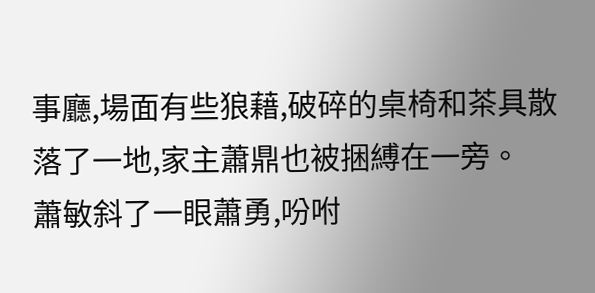事廳,場面有些狼藉,破碎的桌椅和茶具散落了一地,家主蕭鼎也被捆縛在一旁。
蕭敏斜了一眼蕭勇,吩咐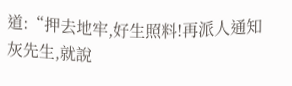道:“押去地牢,好生照料!再派人通知灰先生,就說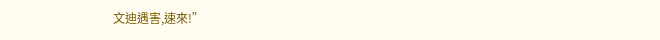文迪遇害,速來!”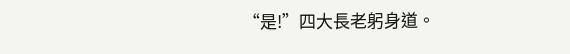“是!”四大長老躬身道。